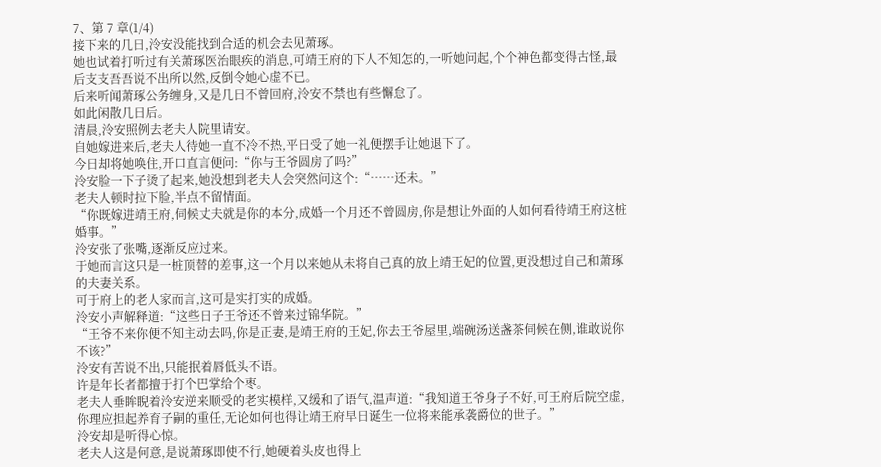7、第 7 章(1/4)
接下来的几日,泠安没能找到合适的机会去见萧琢。
她也试着打听过有关萧琢医治眼疾的消息,可靖王府的下人不知怎的,一听她问起,个个神色都变得古怪,最后支支吾吾说不出所以然,反倒令她心虚不已。
后来听闻萧琢公务缠身,又是几日不曾回府,泠安不禁也有些懈怠了。
如此闲散几日后。
清晨,泠安照例去老夫人院里请安。
自她嫁进来后,老夫人待她一直不冷不热,平日受了她一礼便摆手让她退下了。
今日却将她唤住,开口直言便问:“你与王爷圆房了吗?”
泠安脸一下子烫了起来,她没想到老夫人会突然问这个:“……还未。”
老夫人顿时拉下脸,半点不留情面。
“你既嫁进靖王府,伺候丈夫就是你的本分,成婚一个月还不曾圆房,你是想让外面的人如何看待靖王府这桩婚事。”
泠安张了张嘴,逐渐反应过来。
于她而言这只是一桩顶替的差事,这一个月以来她从未将自己真的放上靖王妃的位置,更没想过自己和萧琢的夫妻关系。
可于府上的老人家而言,这可是实打实的成婚。
泠安小声解释道:“这些日子王爷还不曾来过锦华院。”
“王爷不来你便不知主动去吗,你是正妻,是靖王府的王妃,你去王爷屋里,端碗汤送盏茶伺候在侧,谁敢说你不该?”
泠安有苦说不出,只能抿着唇低头不语。
许是年长者都擅于打个巴掌给个枣。
老夫人垂眸睨着泠安逆来顺受的老实模样,又缓和了语气,温声道:“我知道王爷身子不好,可王府后院空虚,你理应担起养育子嗣的重任,无论如何也得让靖王府早日诞生一位将来能承袭爵位的世子。”
泠安却是听得心惊。
老夫人这是何意,是说萧琢即使不行,她硬着头皮也得上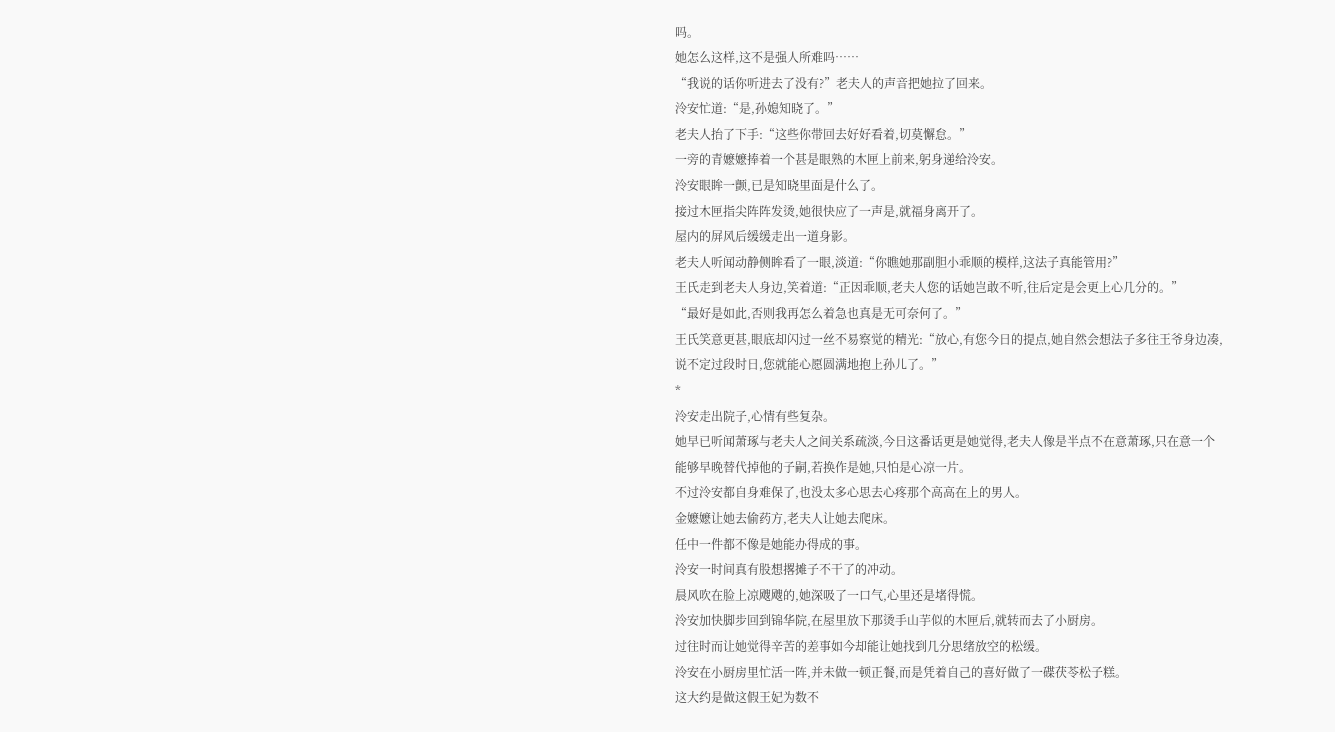吗。
她怎么这样,这不是强人所难吗……
“我说的话你听进去了没有?”老夫人的声音把她拉了回来。
泠安忙道:“是,孙媳知晓了。”
老夫人抬了下手:“这些你带回去好好看着,切莫懈怠。”
一旁的青嬷嬷捧着一个甚是眼熟的木匣上前来,躬身递给泠安。
泠安眼眸一颤,已是知晓里面是什么了。
接过木匣指尖阵阵发烫,她很快应了一声是,就福身离开了。
屋内的屏风后缓缓走出一道身影。
老夫人听闻动静侧眸看了一眼,淡道:“你瞧她那副胆小乖顺的模样,这法子真能管用?”
王氏走到老夫人身边,笑着道:“正因乖顺,老夫人您的话她岂敢不听,往后定是会更上心几分的。”
“最好是如此,否则我再怎么着急也真是无可奈何了。”
王氏笑意更甚,眼底却闪过一丝不易察觉的精光:“放心,有您今日的提点,她自然会想法子多往王爷身边凑,说不定过段时日,您就能心愿圆满地抱上孙儿了。”
*
泠安走出院子,心情有些复杂。
她早已听闻萧琢与老夫人之间关系疏淡,今日这番话更是她觉得,老夫人像是半点不在意萧琢,只在意一个能够早晚替代掉他的子嗣,若换作是她,只怕是心凉一片。
不过泠安都自身难保了,也没太多心思去心疼那个高高在上的男人。
金嬷嬷让她去偷药方,老夫人让她去爬床。
任中一件都不像是她能办得成的事。
泠安一时间真有股想撂摊子不干了的冲动。
晨风吹在脸上凉飕飕的,她深吸了一口气,心里还是堵得慌。
泠安加快脚步回到锦华院,在屋里放下那烫手山芋似的木匣后,就转而去了小厨房。
过往时而让她觉得辛苦的差事如今却能让她找到几分思绪放空的松缓。
泠安在小厨房里忙活一阵,并未做一顿正餐,而是凭着自己的喜好做了一碟茯苓松子糕。
这大约是做这假王妃为数不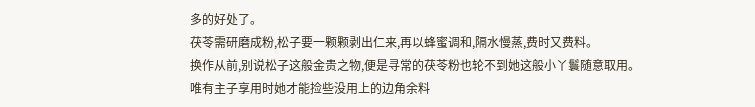多的好处了。
茯苓需研磨成粉,松子要一颗颗剥出仁来,再以蜂蜜调和,隔水慢蒸,费时又费料。
换作从前,别说松子这般金贵之物,便是寻常的茯苓粉也轮不到她这般小丫鬟随意取用。
唯有主子享用时她才能捡些没用上的边角余料